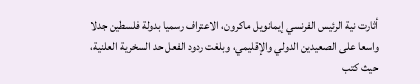أثارت نية الرئيس الفرنسي إيمانويل ماكرون، الاعتراف رسميا بدولة فلسطين جدلا واسعا على الصعيدين الدولي والإقليمي، وبلغت ردود الفعل حد السخرية العلنية، حيث كتب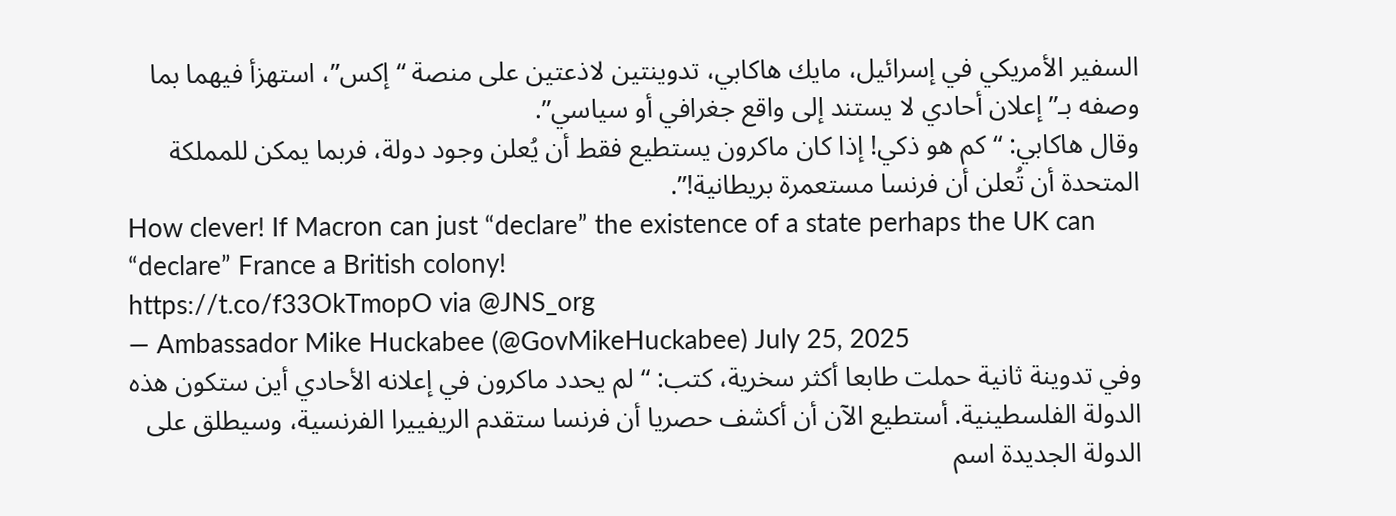السفير الأمريكي في إسرائيل، مايك هاكابي، تدوينتين لاذعتين على منصة “إكس”، استهزأ فيهما بما وصفه بـ”إعلان أحادي لا يستند إلى واقع جغرافي أو سياسي”.
وقال هاكابي: “كم هو ذكي! إذا كان ماكرون يستطيع فقط أن يُعلن وجود دولة، فربما يمكن للمملكة المتحدة أن تُعلن أن فرنسا مستعمرة بريطانية!”.
How clever! If Macron can just “declare” the existence of a state perhaps the UK can “declare” France a British colony!
https://t.co/f33OkTmopO via @JNS_org
— Ambassador Mike Huckabee (@GovMikeHuckabee) July 25, 2025
وفي تدوينة ثانية حملت طابعا أكثر سخرية، كتب: “لم يحدد ماكرون في إعلانه الأحادي أين ستكون هذه الدولة الفلسطينية. أستطيع الآن أن أكشف حصريا أن فرنسا ستقدم الريفييرا الفرنسية، وسيطلق على الدولة الجديدة اسم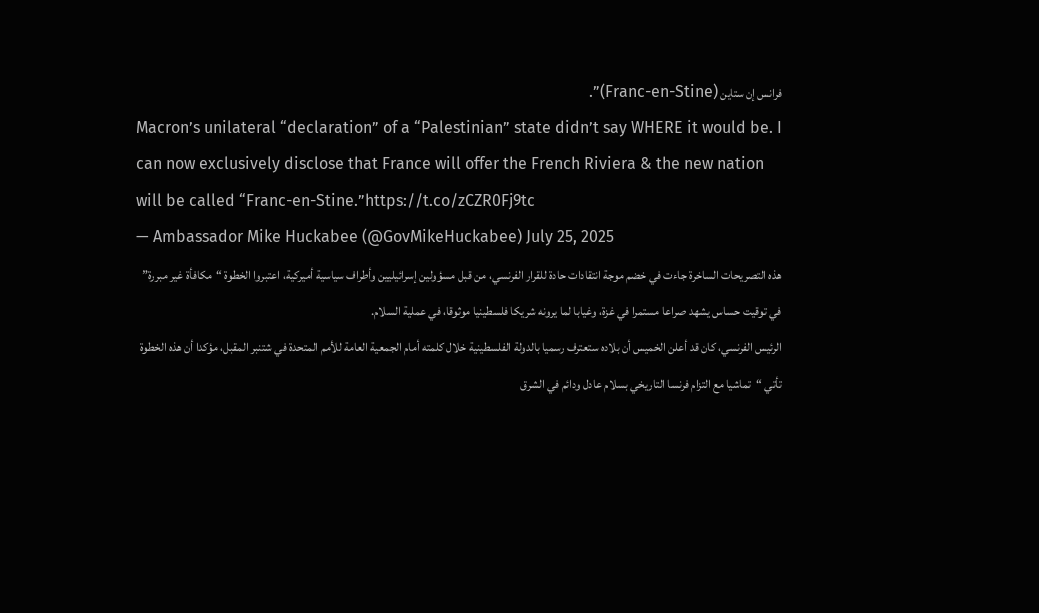فرانس إن ستاين (Franc-en-Stine)”.
Macron’s unilateral “declaration” of a “Palestinian” state didn’t say WHERE it would be. I can now exclusively disclose that France will offer the French Riviera & the new nation will be called “Franc-en-Stine.”https://t.co/zCZR0Fj9tc
— Ambassador Mike Huckabee (@GovMikeHuckabee) July 25, 2025
هذه التصريحات الساخرة جاءت في خضم موجة انتقادات حادة للقرار الفرنسي، من قبل مسؤولين إسرائيليين وأطراف سياسية أميركية، اعتبروا الخطوة “مكافأة غير مبررة” في توقيت حساس يشهد صراعا مستمرا في غزة، وغيابا لما يرونه شريكا فلسطينيا موثوقا، في عملية السلام.
الرئيس الفرنسي، كان قد أعلن الخميس أن بلاده ستعترف رسميا بالدولة الفلسطينية خلال كلمته أمام الجمعية العامة للأمم المتحدة في شتنبر المقبل، مؤكدا أن هذه الخطوة تأتي “تماشيا مع التزام فرنسا التاريخي بسلام عادل ودائم في الشرق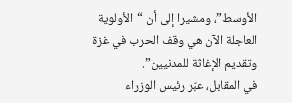الأوسط”، ومشيرا إلى أن “الأولوية العاجلة الآن هي وقف الحرب في غزة وتقديم الإغاثة للمدنيين”.
في المقابل، عبّر رئيس الوزراء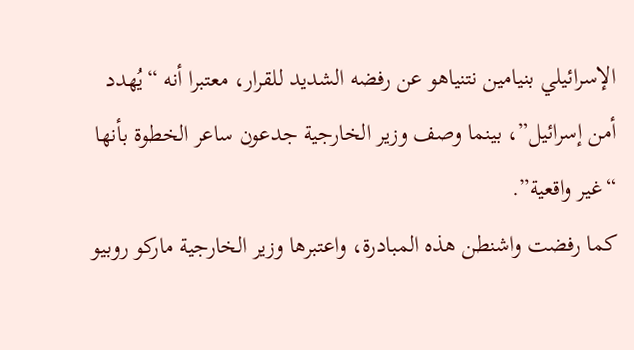الإسرائيلي بنيامين نتنياهو عن رفضه الشديد للقرار، معتبرا أنه “يُهدد أمن إسرائيل”، بينما وصف وزير الخارجية جدعون ساعر الخطوة بأنها “غير واقعية”.
كما رفضت واشنطن هذه المبادرة، واعتبرها وزير الخارجية ماركو روبيو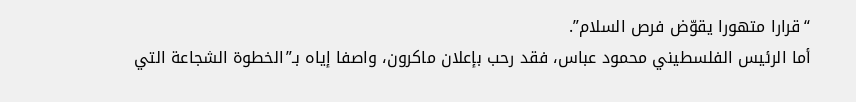“قرارا متهورا يقوّض فرص السلام”.
أما الرئيس الفلسطيني محمود عباس، فقد رحب بإعلان ماكرون، واصفا إياه بـ”الخطوة الشجاعة التي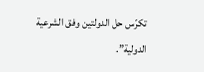تكرّس حل الدولتين وفق الشرعية الدولية”.